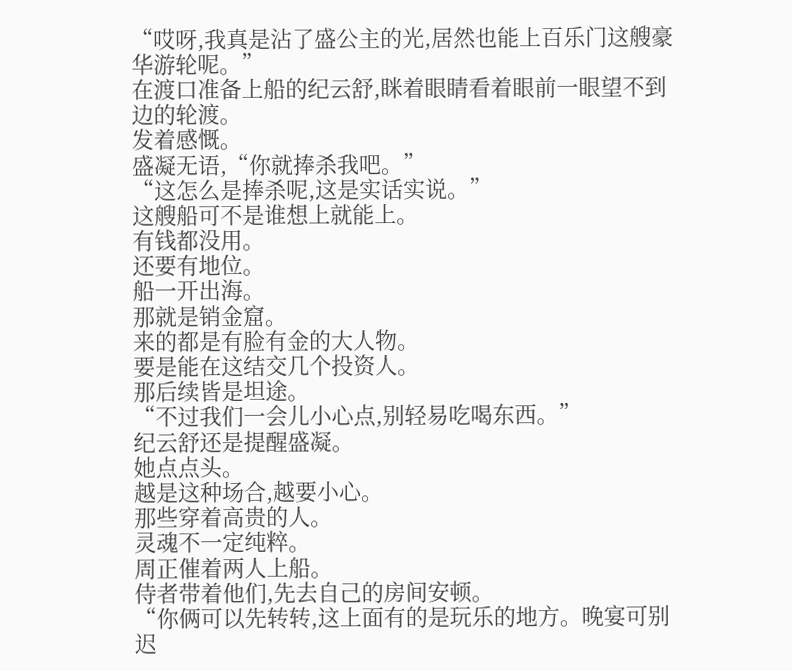“哎呀,我真是沾了盛公主的光,居然也能上百乐门这艘豪华游轮呢。”
在渡口准备上船的纪云舒,眯着眼睛看着眼前一眼望不到边的轮渡。
发着感慨。
盛凝无语,“你就捧杀我吧。”
“这怎么是捧杀呢,这是实话实说。”
这艘船可不是谁想上就能上。
有钱都没用。
还要有地位。
船一开出海。
那就是销金窟。
来的都是有脸有金的大人物。
要是能在这结交几个投资人。
那后续皆是坦途。
“不过我们一会儿小心点,别轻易吃喝东西。”
纪云舒还是提醒盛凝。
她点点头。
越是这种场合,越要小心。
那些穿着高贵的人。
灵魂不一定纯粹。
周正催着两人上船。
侍者带着他们,先去自己的房间安顿。
“你俩可以先转转,这上面有的是玩乐的地方。晚宴可别迟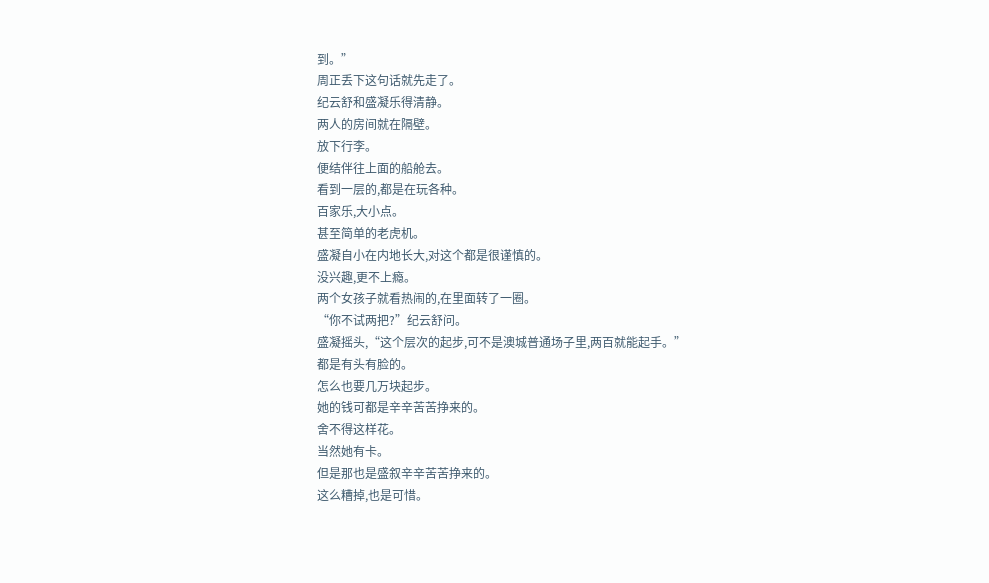到。”
周正丢下这句话就先走了。
纪云舒和盛凝乐得清静。
两人的房间就在隔壁。
放下行李。
便结伴往上面的船舱去。
看到一层的,都是在玩各种。
百家乐,大小点。
甚至简单的老虎机。
盛凝自小在内地长大,对这个都是很谨慎的。
没兴趣,更不上瘾。
两个女孩子就看热闹的,在里面转了一圈。
“你不试两把?”纪云舒问。
盛凝摇头,“这个层次的起步,可不是澳城普通场子里,两百就能起手。”
都是有头有脸的。
怎么也要几万块起步。
她的钱可都是辛辛苦苦挣来的。
舍不得这样花。
当然她有卡。
但是那也是盛叙辛辛苦苦挣来的。
这么糟掉,也是可惜。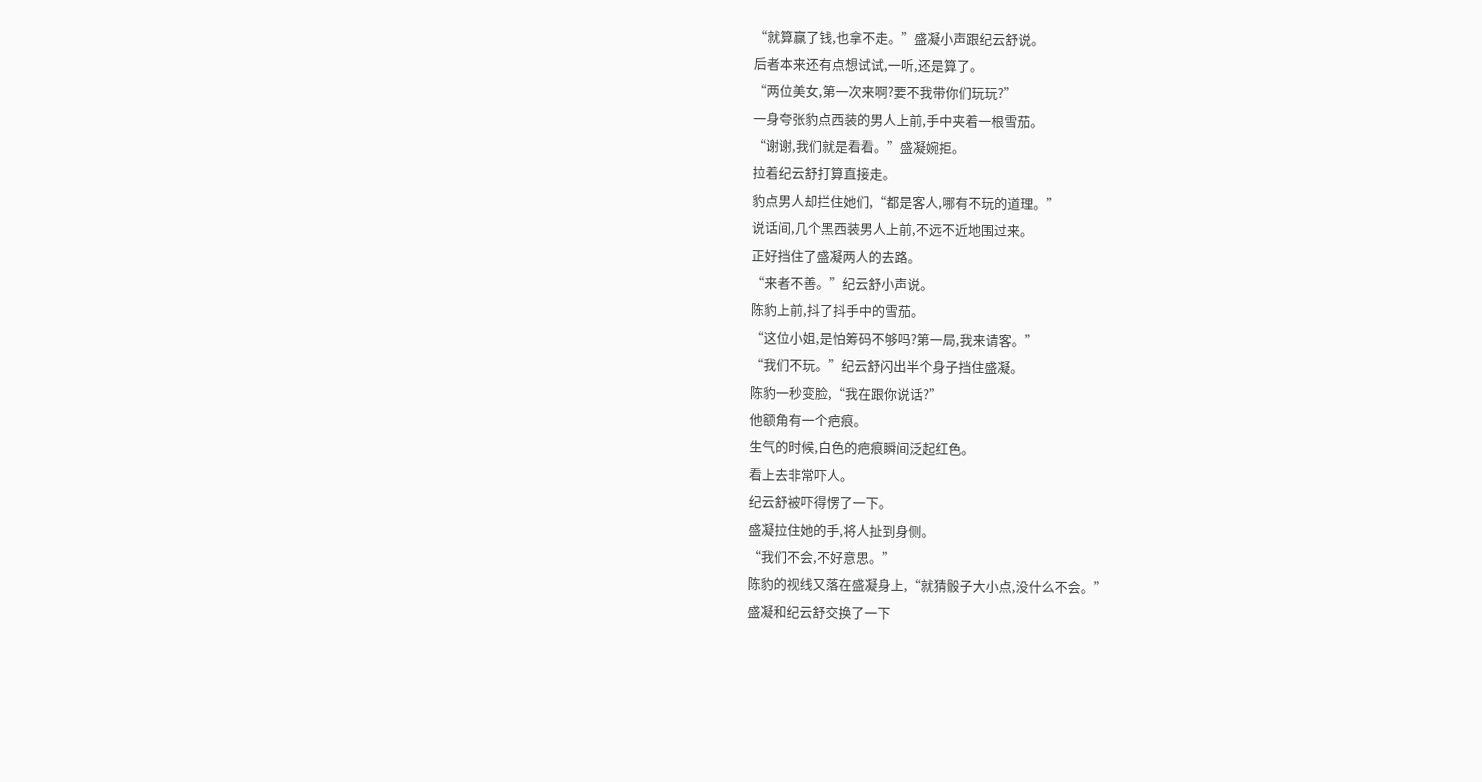“就算赢了钱,也拿不走。”盛凝小声跟纪云舒说。
后者本来还有点想试试,一听,还是算了。
“两位美女,第一次来啊?要不我带你们玩玩?”
一身夸张豹点西装的男人上前,手中夹着一根雪茄。
“谢谢,我们就是看看。”盛凝婉拒。
拉着纪云舒打算直接走。
豹点男人却拦住她们,“都是客人,哪有不玩的道理。”
说话间,几个黑西装男人上前,不远不近地围过来。
正好挡住了盛凝两人的去路。
“来者不善。”纪云舒小声说。
陈豹上前,抖了抖手中的雪茄。
“这位小姐,是怕筹码不够吗?第一局,我来请客。”
“我们不玩。”纪云舒闪出半个身子挡住盛凝。
陈豹一秒变脸,“我在跟你说话?”
他额角有一个疤痕。
生气的时候,白色的疤痕瞬间泛起红色。
看上去非常吓人。
纪云舒被吓得愣了一下。
盛凝拉住她的手,将人扯到身侧。
“我们不会,不好意思。”
陈豹的视线又落在盛凝身上,“就猜骰子大小点,没什么不会。”
盛凝和纪云舒交换了一下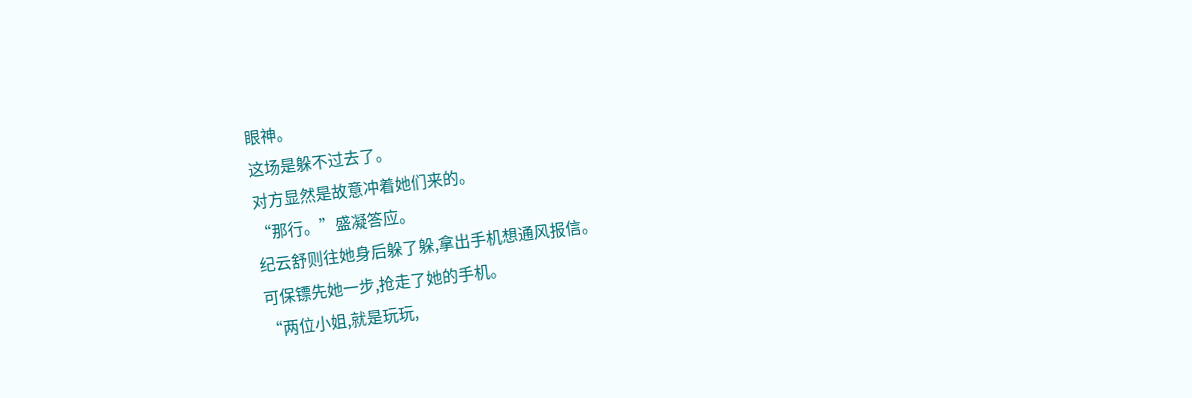眼神。
这场是躲不过去了。
对方显然是故意冲着她们来的。
“那行。”盛凝答应。
纪云舒则往她身后躲了躲,拿出手机想通风报信。
可保镖先她一步,抢走了她的手机。
“两位小姐,就是玩玩,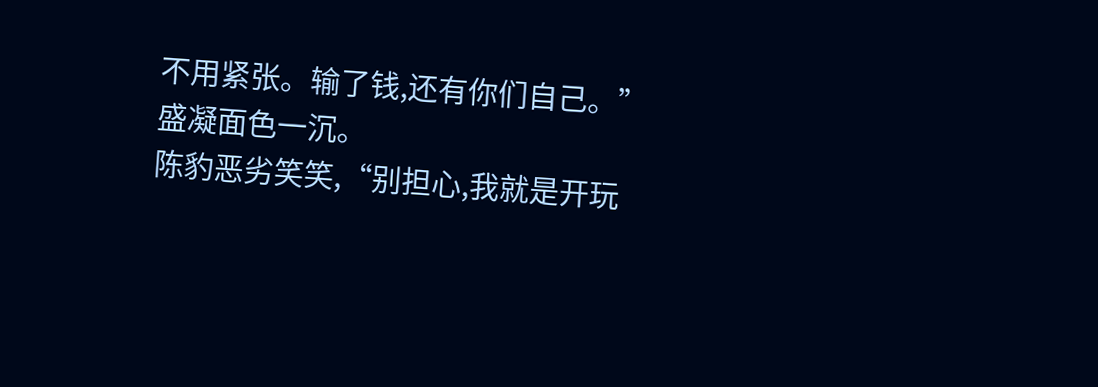不用紧张。输了钱,还有你们自己。”
盛凝面色一沉。
陈豹恶劣笑笑,“别担心,我就是开玩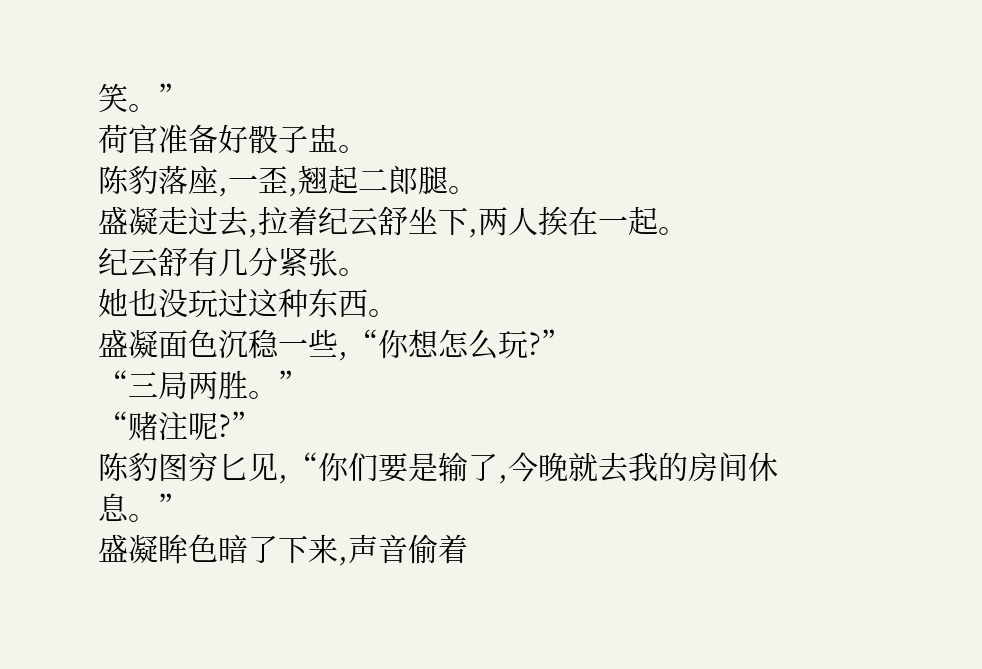笑。”
荷官准备好骰子盅。
陈豹落座,一歪,翘起二郎腿。
盛凝走过去,拉着纪云舒坐下,两人挨在一起。
纪云舒有几分紧张。
她也没玩过这种东西。
盛凝面色沉稳一些,“你想怎么玩?”
“三局两胜。”
“赌注呢?”
陈豹图穷匕见,“你们要是输了,今晚就去我的房间休息。”
盛凝眸色暗了下来,声音偷着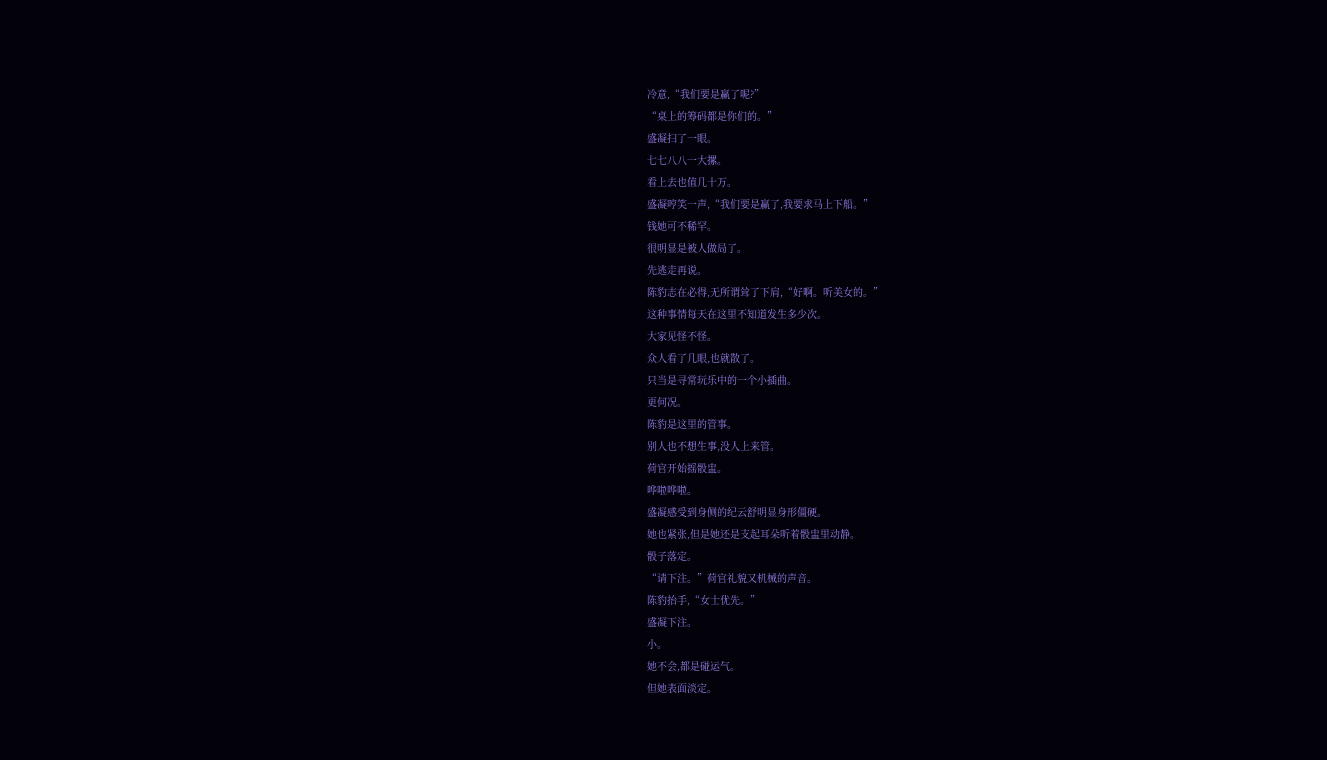冷意,“我们要是赢了呢?”
“桌上的筹码都是你们的。”
盛凝扫了一眼。
七七八八一大摞。
看上去也值几十万。
盛凝哼笑一声,“我们要是赢了,我要求马上下船。”
钱她可不稀罕。
很明显是被人做局了。
先逃走再说。
陈豹志在必得,无所谓耸了下肩,“好啊。听美女的。”
这种事情每天在这里不知道发生多少次。
大家见怪不怪。
众人看了几眼,也就散了。
只当是寻常玩乐中的一个小插曲。
更何况。
陈豹是这里的管事。
别人也不想生事,没人上来管。
荷官开始摇骰盅。
哗啦哗啦。
盛凝感受到身侧的纪云舒明显身形僵硬。
她也紧张,但是她还是支起耳朵听着骰盅里动静。
骰子落定。
“请下注。”荷官礼貌又机械的声音。
陈豹抬手,“女士优先。”
盛凝下注。
小。
她不会,都是碰运气。
但她表面淡定。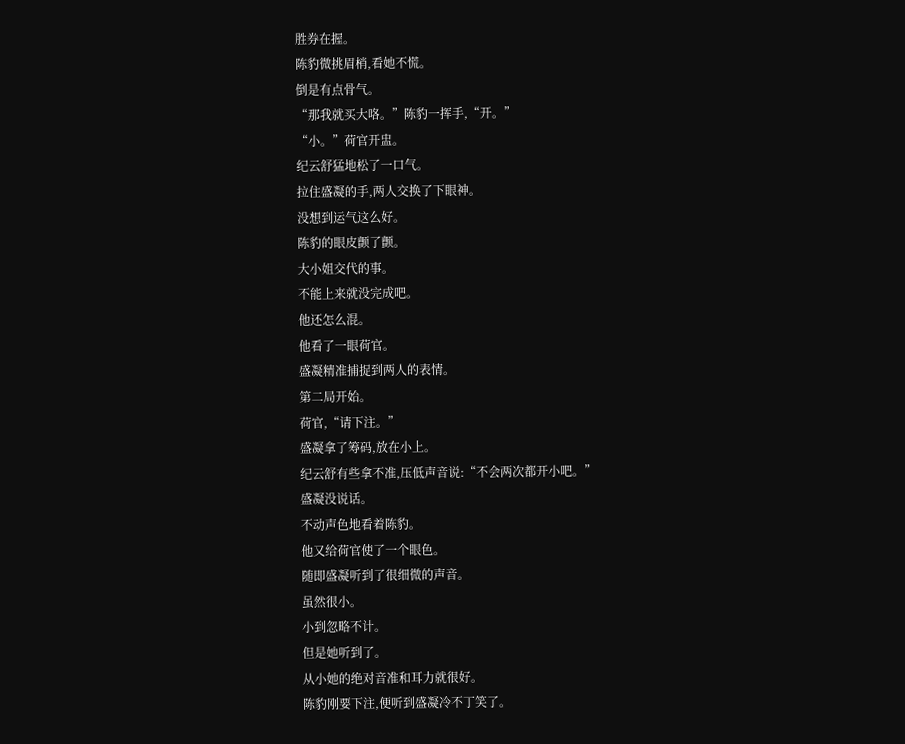胜券在握。
陈豹微挑眉梢,看她不慌。
倒是有点骨气。
“那我就买大咯。”陈豹一挥手,“开。”
“小。”荷官开盅。
纪云舒猛地松了一口气。
拉住盛凝的手,两人交换了下眼神。
没想到运气这么好。
陈豹的眼皮颤了颤。
大小姐交代的事。
不能上来就没完成吧。
他还怎么混。
他看了一眼荷官。
盛凝精准捕捉到两人的表情。
第二局开始。
荷官,“请下注。”
盛凝拿了筹码,放在小上。
纪云舒有些拿不准,压低声音说:“不会两次都开小吧。”
盛凝没说话。
不动声色地看着陈豹。
他又给荷官使了一个眼色。
随即盛凝听到了很细微的声音。
虽然很小。
小到忽略不计。
但是她听到了。
从小她的绝对音准和耳力就很好。
陈豹刚要下注,便听到盛凝冷不丁笑了。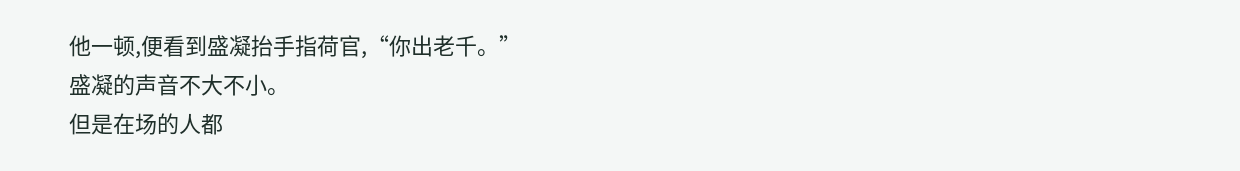他一顿,便看到盛凝抬手指荷官,“你出老千。”
盛凝的声音不大不小。
但是在场的人都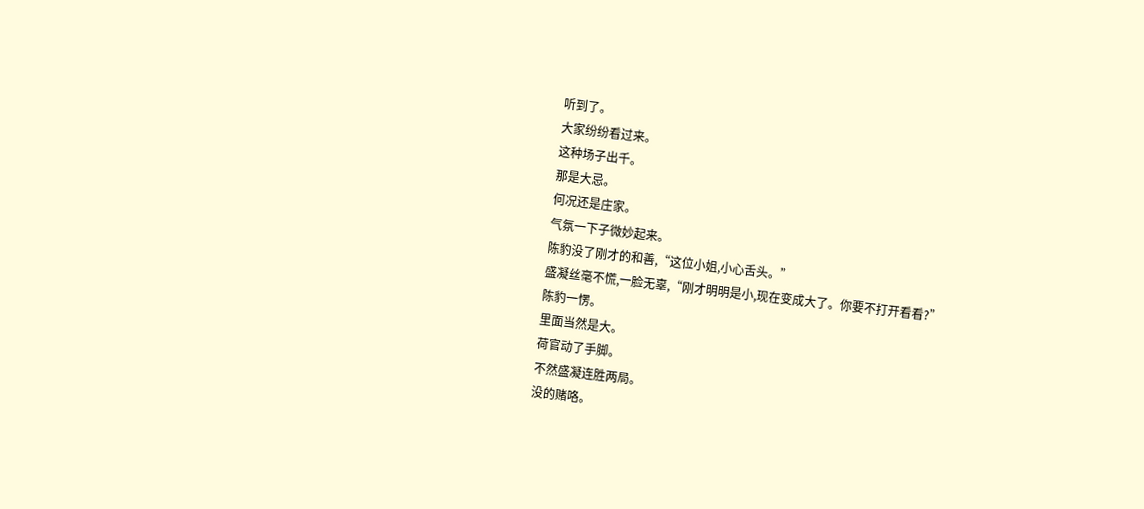听到了。
大家纷纷看过来。
这种场子出千。
那是大忌。
何况还是庄家。
气氛一下子微妙起来。
陈豹没了刚才的和善,“这位小姐,小心舌头。”
盛凝丝毫不慌,一脸无辜,“刚才明明是小,现在变成大了。你要不打开看看?”
陈豹一愣。
里面当然是大。
荷官动了手脚。
不然盛凝连胜两局。
没的赌咯。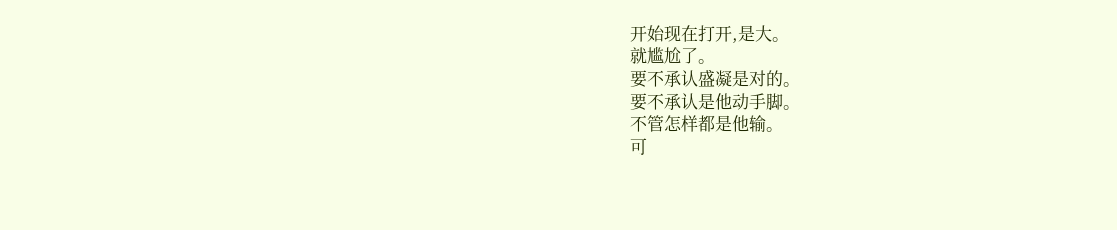开始现在打开,是大。
就尴尬了。
要不承认盛凝是对的。
要不承认是他动手脚。
不管怎样都是他输。
可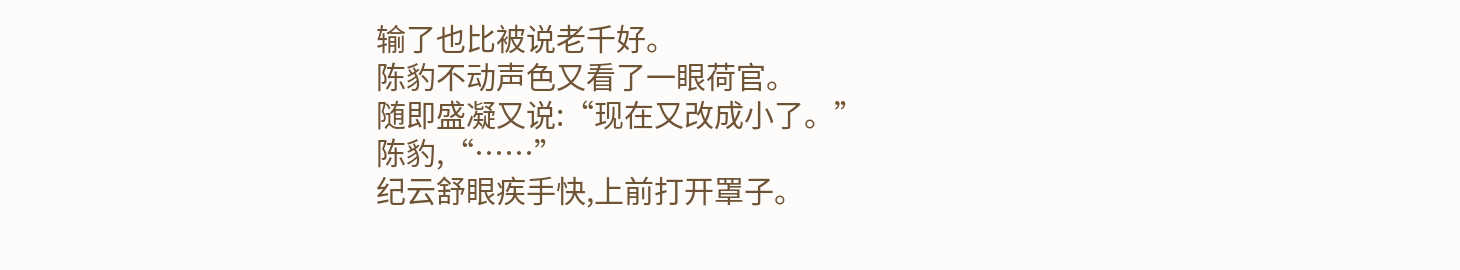输了也比被说老千好。
陈豹不动声色又看了一眼荷官。
随即盛凝又说:“现在又改成小了。”
陈豹,“……”
纪云舒眼疾手快,上前打开罩子。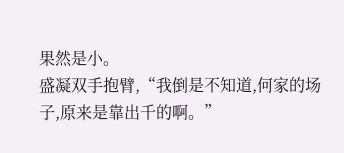果然是小。
盛凝双手抱臂,“我倒是不知道,何家的场子,原来是靠出千的啊。”